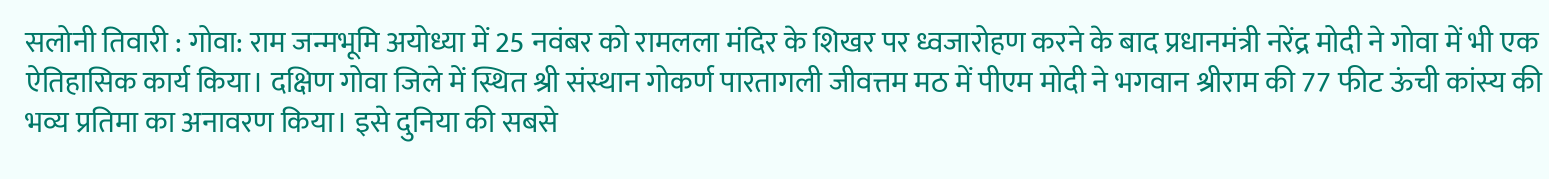सलोनी तिवारी : गोवा: राम जन्मभूमि अयोध्या में 25 नवंबर को रामलला मंदिर के शिखर पर ध्वजारोहण करने के बाद प्रधानमंत्री नरेंद्र मोदी ने गोवा में भी एक ऐतिहासिक कार्य किया। दक्षिण गोवा जिले में स्थित श्री संस्थान गोकर्ण पारतागली जीवत्तम मठ में पीएम मोदी ने भगवान श्रीराम की 77 फीट ऊंची कांस्य की भव्य प्रतिमा का अनावरण किया। इसे दुनिया की सबसे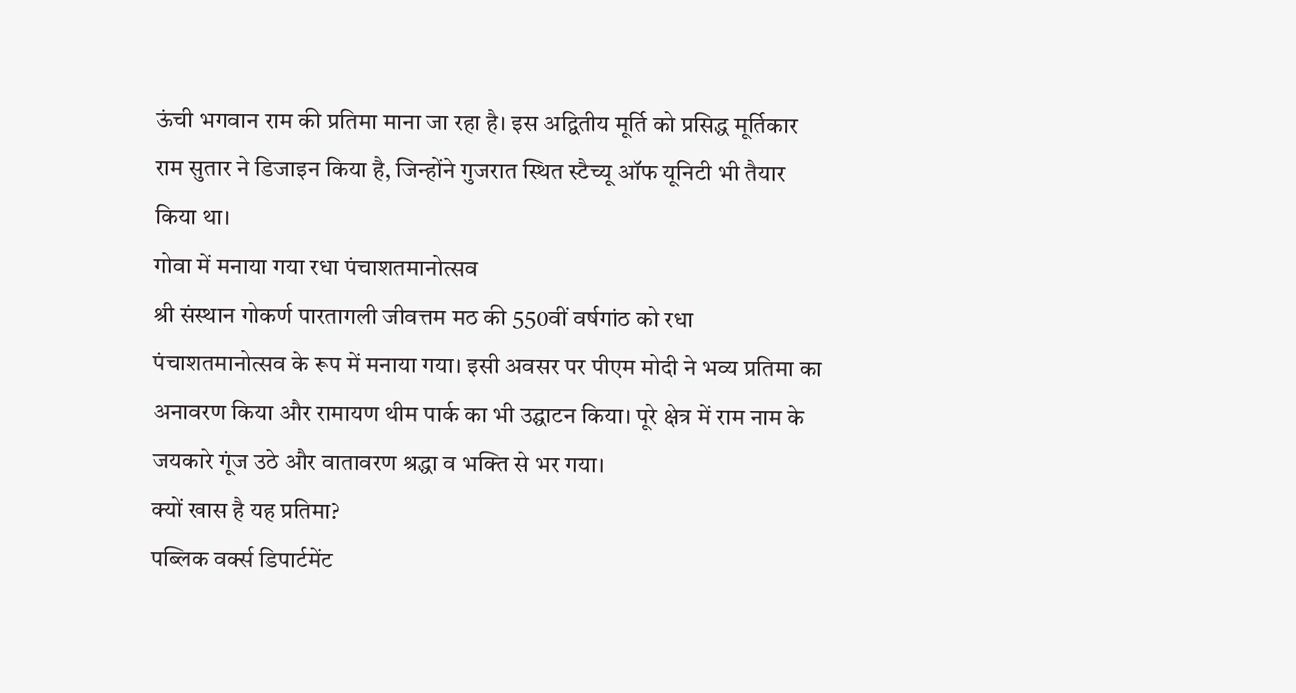ऊंची भगवान राम की प्रतिमा माना जा रहा है। इस अद्वितीय मूर्ति को प्रसिद्ध मूर्तिकार राम सुतार ने डिजाइन किया है, जिन्होंने गुजरात स्थित स्टैच्यू ऑफ यूनिटी भी तैयार किया था।
गोवा में मनाया गया रधा पंचाशतमानोत्सव
श्री संस्थान गोकर्ण पारतागली जीवत्तम मठ की 550वीं वर्षगांठ को रधा पंचाशतमानोत्सव के रूप में मनाया गया। इसी अवसर पर पीएम मोदी ने भव्य प्रतिमा का अनावरण किया और रामायण थीम पार्क का भी उद्घाटन किया। पूरे क्षेत्र में राम नाम के जयकारे गूंज उठे और वातावरण श्रद्धा व भक्ति से भर गया।
क्यों खास है यह प्रतिमा?
पब्लिक वर्क्स डिपार्टमेंट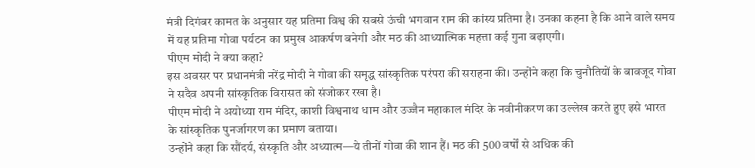मंत्री दिगंबर कामत के अनुसार यह प्रतिमा विश्व की सबसे ऊंची भगवान राम की कांस्य प्रतिमा है। उनका कहना है कि आने वाले समय में यह प्रतिमा गोवा पर्यटन का प्रमुख आकर्षण बनेगी और मठ की आध्यात्मिक महत्ता कई गुना बढ़ाएगी।
पीएम मोदी ने क्या कहा?
इस अवसर पर प्रधानमंत्री नरेंद्र मोदी ने गोवा की समृद्ध सांस्कृतिक परंपरा की सराहना की। उन्होंने कहा कि चुनौतियों के बावजूद गोवा ने सदैव अपनी सांस्कृतिक विरासत को संजोकर रखा है।
पीएम मोदी ने अयोध्या राम मंदिर, काशी विश्वनाथ धाम और उज्जैन महाकाल मंदिर के नवीनीकरण का उल्लेख करते हुए इसे भारत के सांस्कृतिक पुनर्जागरण का प्रमाण बताया।
उन्होंने कहा कि सौंदर्य, संस्कृति और अध्यात्म—ये तीनों गोवा की शान हैं। मठ की 500 वर्षों से अधिक की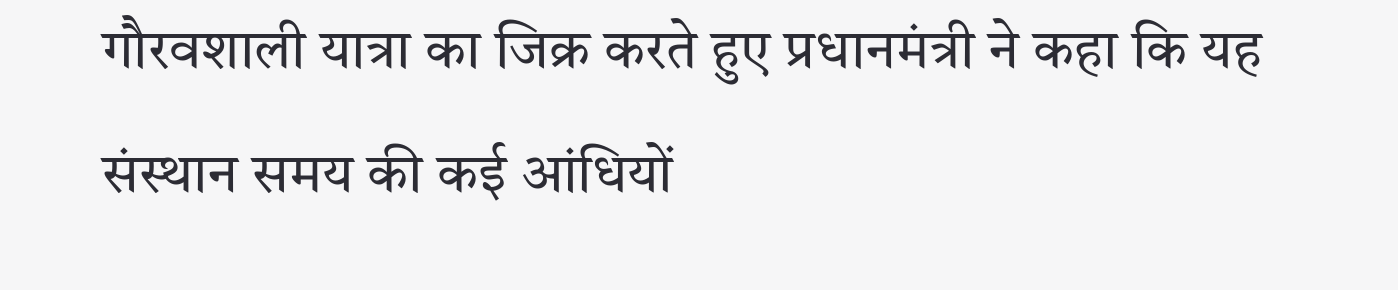गौरवशाली यात्रा का जिक्र करते हुए प्रधानमंत्री ने कहा कि यह संस्थान समय की कई आंधियों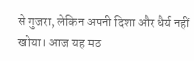से गुजरा, लेकिन अपनी दिशा और धैर्य नहीं खोया। आज यह मठ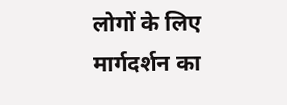लोगों के लिए मार्गदर्शन का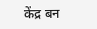केंद्र बन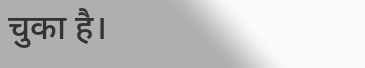चुका है।